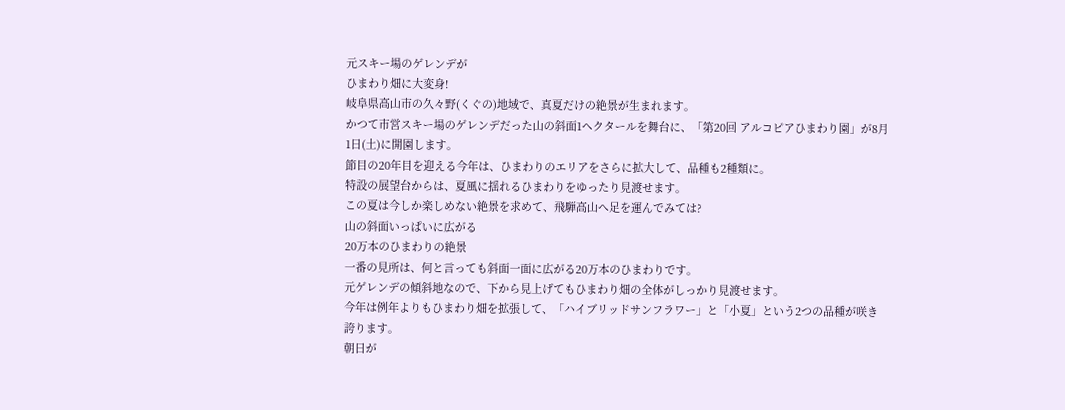元スキー場のゲレンデが
ひまわり畑に大変身!
岐阜県高山市の久々野(くぐの)地域で、真夏だけの絶景が生まれます。
かつて市営スキー場のゲレンデだった山の斜面1ヘクタールを舞台に、「第20回 アルコピアひまわり園」が8月1日(土)に開園します。
節目の20年目を迎える今年は、ひまわりのエリアをさらに拡大して、品種も2種類に。
特設の展望台からは、夏風に揺れるひまわりをゆったり見渡せます。
この夏は今しか楽しめない絶景を求めて、飛騨高山へ足を運んでみては?
山の斜面いっぱいに広がる
20万本のひまわりの絶景
一番の見所は、何と言っても斜面一面に広がる20万本のひまわりです。
元ゲレンデの傾斜地なので、下から見上げてもひまわり畑の全体がしっかり見渡せます。
今年は例年よりもひまわり畑を拡張して、「ハイブリッドサンフラワー」と「小夏」という2つの品種が咲き誇ります。
朝日が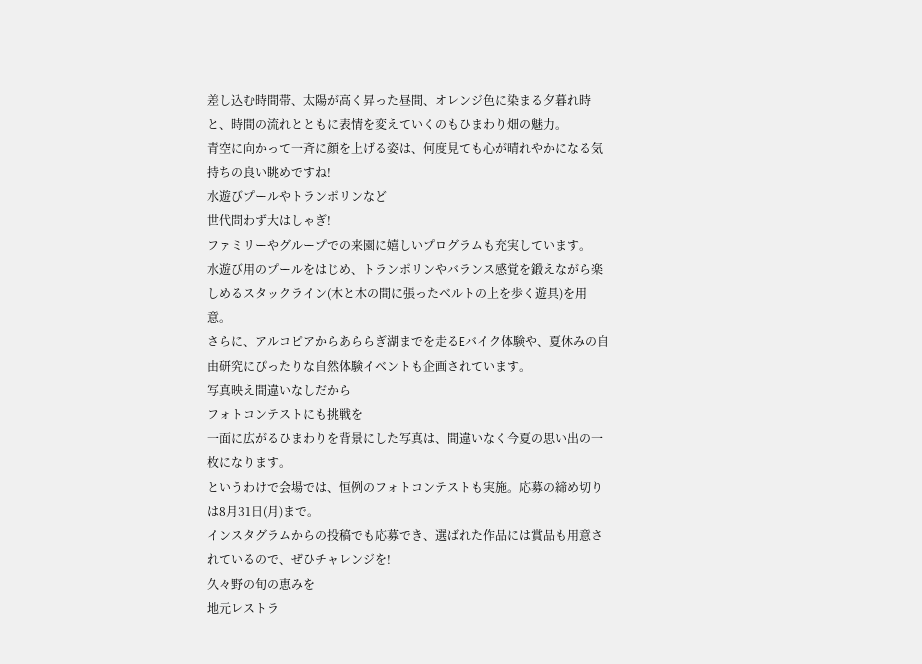差し込む時間帯、太陽が高く昇った昼間、オレンジ色に染まる夕暮れ時と、時間の流れとともに表情を変えていくのもひまわり畑の魅力。
青空に向かって一斉に顔を上げる姿は、何度見ても心が晴れやかになる気持ちの良い眺めですね!
水遊びプールやトランポリンなど
世代問わず大はしゃぎ!
ファミリーやグループでの来園に嬉しいプログラムも充実しています。
水遊び用のプールをはじめ、トランポリンやバランス感覚を鍛えながら楽しめるスタックライン(木と木の間に張ったベルトの上を歩く遊具)を用意。
さらに、アルコピアからあららぎ湖までを走るEバイク体験や、夏休みの自由研究にぴったりな自然体験イベントも企画されています。
写真映え間違いなしだから
フォトコンテストにも挑戦を
一面に広がるひまわりを背景にした写真は、間違いなく今夏の思い出の一枚になります。
というわけで会場では、恒例のフォトコンテストも実施。応募の締め切りは8月31日(月)まで。
インスタグラムからの投稿でも応募でき、選ばれた作品には賞品も用意されているので、ぜひチャレンジを!
久々野の旬の恵みを
地元レストラ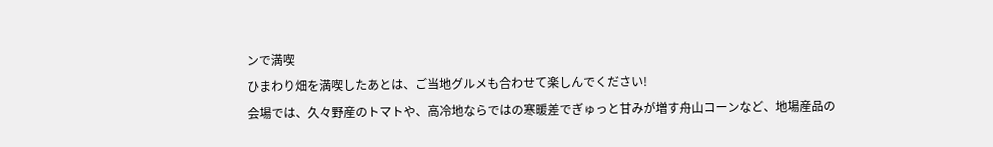ンで満喫
ひまわり畑を満喫したあとは、ご当地グルメも合わせて楽しんでください!
会場では、久々野産のトマトや、高冷地ならではの寒暖差でぎゅっと甘みが増す舟山コーンなど、地場産品の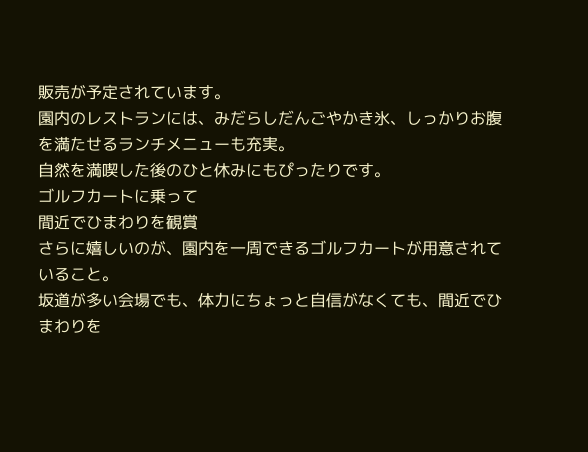販売が予定されています。
園内のレストランには、みだらしだんごやかき氷、しっかりお腹を満たせるランチメニューも充実。
自然を満喫した後のひと休みにもぴったりです。
ゴルフカートに乗って
間近でひまわりを観賞
さらに嬉しいのが、園内を一周できるゴルフカートが用意されていること。
坂道が多い会場でも、体力にちょっと自信がなくても、間近でひまわりを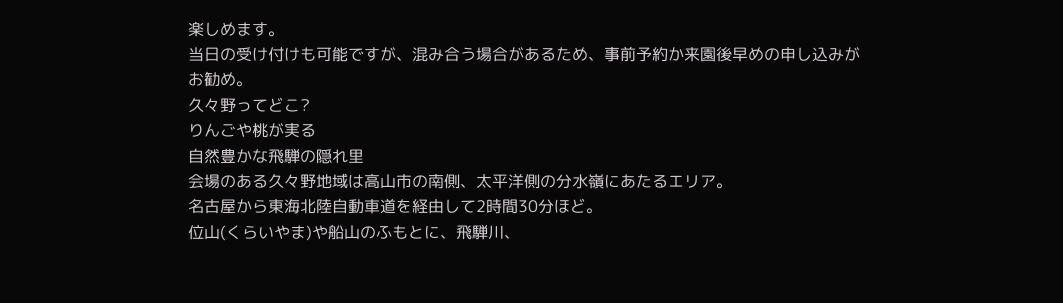楽しめます。
当日の受け付けも可能ですが、混み合う場合があるため、事前予約か来園後早めの申し込みがお勧め。
久々野ってどこ?
りんごや桃が実る
自然豊かな飛騨の隠れ里
会場のある久々野地域は高山市の南側、太平洋側の分水嶺にあたるエリア。
名古屋から東海北陸自動車道を経由して2時間30分ほど。
位山(くらいやま)や船山のふもとに、飛騨川、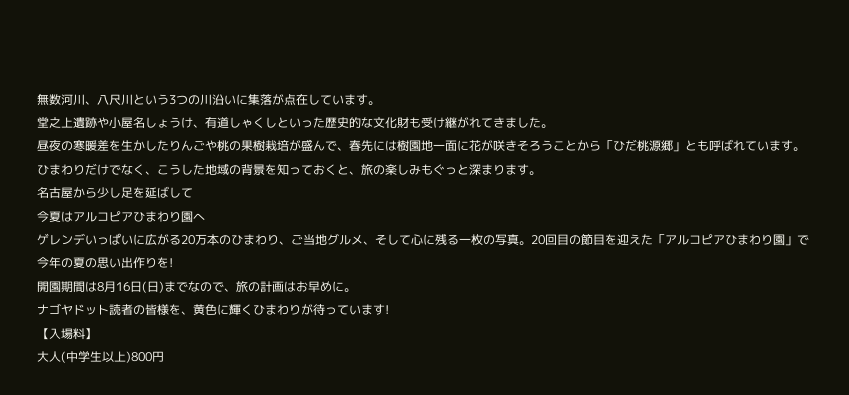無数河川、八尺川という3つの川沿いに集落が点在しています。
堂之上遺跡や小屋名しょうけ、有道しゃくしといった歴史的な文化財も受け継がれてきました。
昼夜の寒暖差を生かしたりんごや桃の果樹栽培が盛んで、春先には樹園地一面に花が咲きそろうことから「ひだ桃源郷」とも呼ばれています。
ひまわりだけでなく、こうした地域の背景を知っておくと、旅の楽しみもぐっと深まります。
名古屋から少し足を延ばして
今夏はアルコピアひまわり園へ
ゲレンデいっぱいに広がる20万本のひまわり、ご当地グルメ、そして心に残る一枚の写真。20回目の節目を迎えた「アルコピアひまわり園」で今年の夏の思い出作りを!
開園期間は8月16日(日)までなので、旅の計画はお早めに。
ナゴヤドット読者の皆様を、黄色に輝くひまわりが待っています!
【入場料】
大人(中学生以上)800円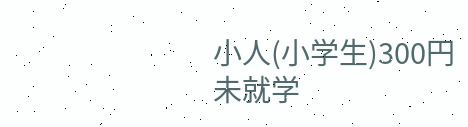小人(小学生)300円
未就学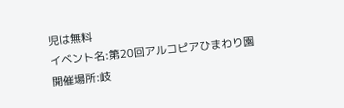児は無料
イベント名:第20回アルコピアひまわり園
開催場所:岐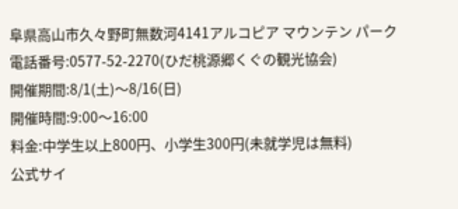阜県高山市久々野町無数河4141アルコピア マウンテン パーク
電話番号:0577-52-2270(ひだ桃源郷くぐの観光協会)
開催期間:8/1(土)〜8/16(日)
開催時間:9:00〜16:00
料金:中学生以上800円、小学生300円(未就学児は無料)
公式サイ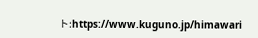ト:https://www.kuguno.jp/himawari